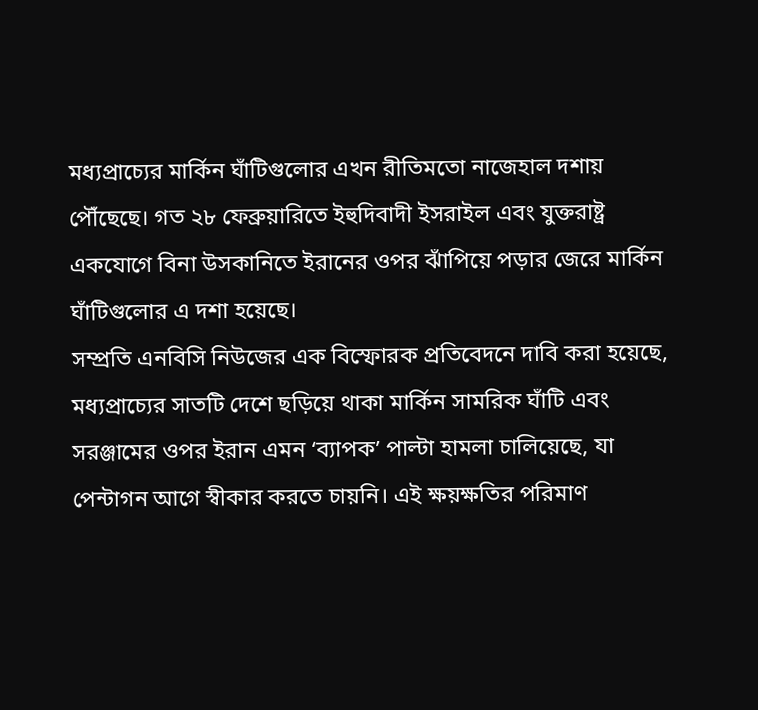মধ্যপ্রাচ্যের মার্কিন ঘাঁটিগুলোর এখন রীতিমতো নাজেহাল দশায় পৌঁছেছে। গত ২৮ ফেব্রুয়ারিতে ইহুদিবাদী ইসরাইল এবং যুক্তরাষ্ট্র একযোগে বিনা উসকানিতে ইরানের ওপর ঝাঁপিয়ে পড়ার জেরে মার্কিন ঘাঁটিগুলোর এ দশা হয়েছে।
সম্প্রতি এনবিসি নিউজের এক বিস্ফোরক প্রতিবেদনে দাবি করা হয়েছে, মধ্যপ্রাচ্যের সাতটি দেশে ছড়িয়ে থাকা মার্কিন সামরিক ঘাঁটি এবং সরঞ্জামের ওপর ইরান এমন ‘ব্যাপক’ পাল্টা হামলা চালিয়েছে, যা পেন্টাগন আগে স্বীকার করতে চায়নি। এই ক্ষয়ক্ষতির পরিমাণ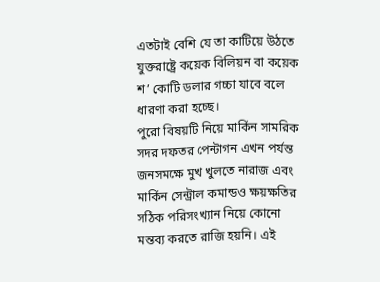এতটাই বেশি যে তা কাটিয়ে উঠতে যুক্তরাষ্ট্রে কয়েক বিলিয়ন বা কয়েক শ’ কোটি ডলার গচ্চা যাবে বলে ধারণা করা হচ্ছে।
পুরো বিষয়টি নিয়ে মার্কিন সামরিক সদর দফতর পেন্টাগন এখন পর্যন্ত জনসমক্ষে মুখ খুলতে নারাজ এবং মার্কিন সেন্ট্রাল কমান্ডও ক্ষয়ক্ষতির সঠিক পরিসংখ্যান নিয়ে কোনো মন্তব্য করতে রাজি হয়নি। এই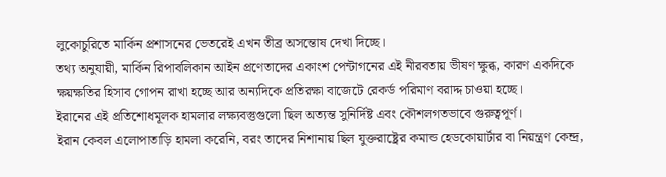লুকোচুরিতে মার্কিন প্রশাসনের ভেতরেই এখন তীব্র অসন্তোষ দেখা দিচ্ছে।
তথ্য অনুযায়ী, মার্কিন রিপাবলিকান আইন প্রণেতাদের একাংশ পেন্টাগনের এই নীরবতায় ভীষণ ক্ষুব্ধ, কারণ একদিকে ক্ষয়ক্ষতির হিসাব গোপন রাখা হচ্ছে আর অন্যদিকে প্রতিরক্ষা বাজেটে রেকর্ড পরিমাণ বরাদ্দ চাওয়া হচ্ছে।
ইরানের এই প্রতিশোধমূলক হামলার লক্ষ্যবস্তুগুলো ছিল অত্যন্ত সুনির্দিষ্ট এবং কৌশলগতভাবে গুরুত্বপূর্ণ।
ইরান কেবল এলোপাতাড়ি হামলা করেনি, বরং তাদের নিশানায় ছিল যুক্তরাষ্ট্রের কমান্ড হেডকোয়ার্টার বা নিয়ন্ত্রণ কেন্দ্র,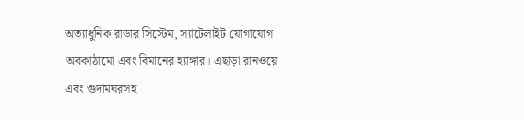অত্যাধুনিক রাডার সিস্টেম, স্যাটেলাইট যোগাযোগ অবকাঠামো এবং বিমানের হ্যাঙ্গার। এছাড়া রানওয়ে এবং গুদামঘরসহ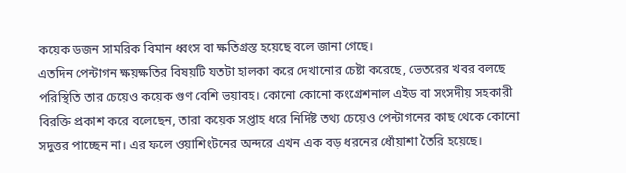কয়েক ডজন সামরিক বিমান ধ্বংস বা ক্ষতিগ্রস্ত হয়েছে বলে জানা গেছে।
এতদিন পেন্টাগন ক্ষয়ক্ষতির বিষয়টি যতটা হালকা করে দেখানোর চেষ্টা করেছে, ভেতরের খবর বলছে পরিস্থিতি তার চেয়েও কয়েক গুণ বেশি ভয়াবহ। কোনো কোনো কংগ্রেশনাল এইড বা সংসদীয় সহকারী বিরক্তি প্রকাশ করে বলেছেন, তারা কয়েক সপ্তাহ ধরে নির্দিষ্ট তথ্য চেয়েও পেন্টাগনের কাছ থেকে কোনো সদুত্তর পাচ্ছেন না। এর ফলে ওয়াশিংটনের অন্দরে এখন এক বড় ধরনের ধোঁয়াশা তৈরি হয়েছে।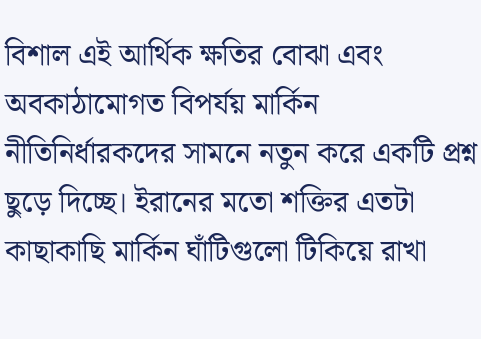বিশাল এই আর্থিক ক্ষতির বোঝা এবং অবকাঠামোগত বিপর্যয় মার্কিন নীতিনির্ধারকদের সামনে নতুন করে একটি প্রশ্ন ছুড়ে দিচ্ছে। ইরানের মতো শক্তির এতটা কাছাকাছি মার্কিন ঘাঁটিগুলো টিকিয়ে রাখা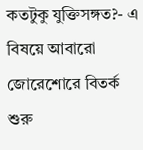কতটুকু যুক্তিসঙ্গত?- এ বিষয়ে আবারো জোরেশোরে বিতর্ক শুরু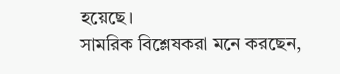হয়েছে।
সামরিক বিশ্লেষকরা মনে করছেন,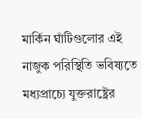মার্কিন ঘাঁটিগুলোর এই নাজুক পরিস্থিতি ভবিষ্যতে মধ্যপ্রাচ্যে যুক্তরাষ্ট্রের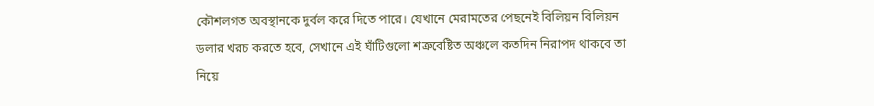কৌশলগত অবস্থানকে দুর্বল করে দিতে পারে। যেখানে মেরামতের পেছনেই বিলিয়ন বিলিয়ন ডলার খরচ করতে হবে, সেখানে এই ঘাঁটিগুলো শত্রুবেষ্টিত অঞ্চলে কতদিন নিরাপদ থাকবে তা নিয়ে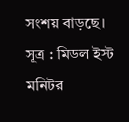সংশয় বাড়ছে।
সূত্র : মিডল ইস্ট মনিটর